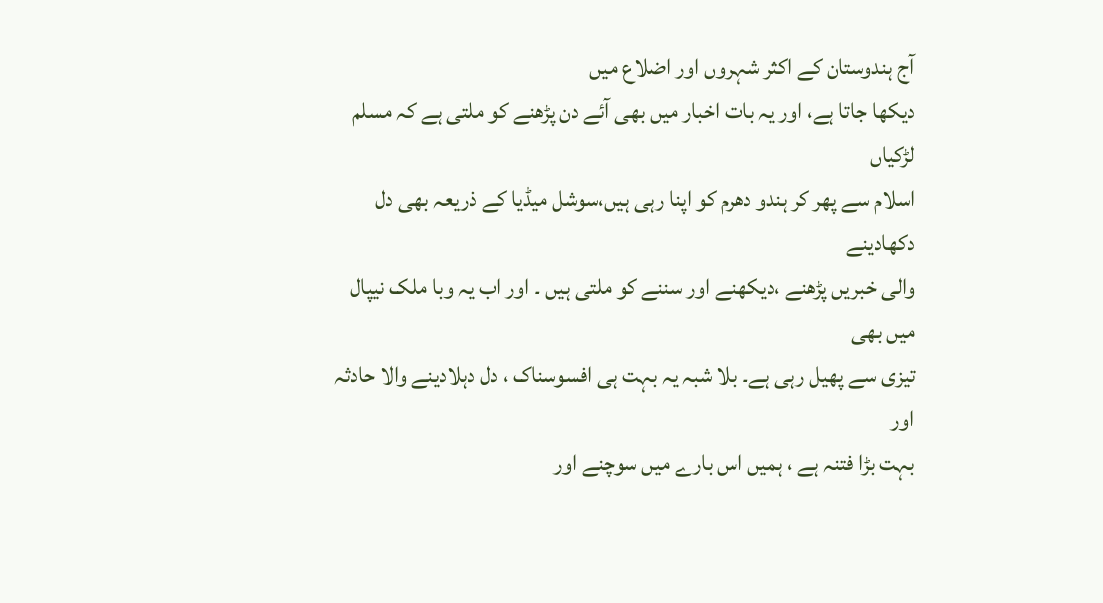آج ہندوستان کے اکثر شہروں اور اضلاع میں
دیکھا جاتا ہے، اور یہ بات اخبار میں بھی آئے دن پڑھنے کو ملتی ہے کہ مسلم لڑکیاں
اسلام سے پھر کر ہندو دھرم کو اپنا رہی ہیں،سوشل میڈیا کے ذریعہ بھی دل دکھادینے
والی خبریں پڑھنے ،دیکھنے اور سننے کو ملتی ہیں ۔ اور اب یہ وبا ملک نیپال میں بھی
تیزی سے پھیل رہی ہے۔ بلا شبہ یہ بہت ہی افسوسناک ، دل دہلادینے والا حادثہ اور
بہت بڑا فتنہ ہے ، ہمیں اس بارے میں سوچنے اور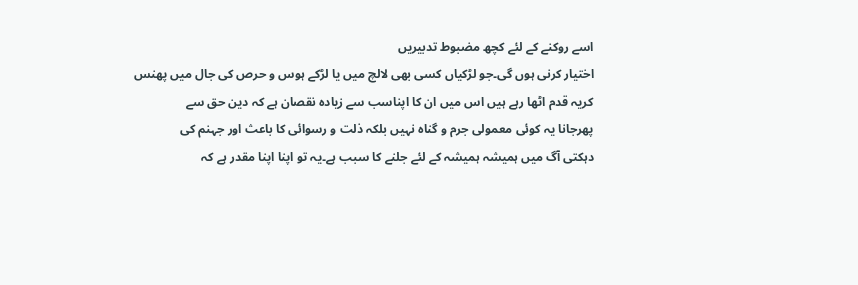اسے روکنے کے لئے کچھ مضبوط تدبیریں
اختیار کرنی ہوں گی۔جو لڑکیاں کسی بھی لالچ میں یا لڑکے ہوس و حرص کی جال میں پھنس
کریہ قدم اٹھا رہے ہیں اس میں ان کا اپناسب سے زیادہ نقصان ہے کہ دین حق سے
پھرجانا یہ کوئی معمولی جرم و گناہ نہیں بلکہ ذلت و رسوائی کا باعث اور جہنم کی
دہکتی آگ میں ہمیشہ ہمیشہ کے لئے جلنے کا سبب ہے۔یہ تو اپنا اپنا مقدر ہے کہ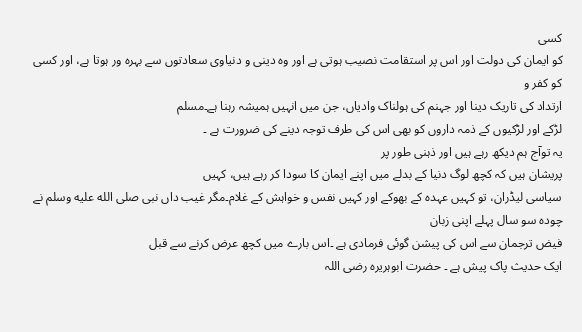کسی
کو ایمان کی دولت اور اس پر استقامت نصیب ہوتی ہے اور وہ دینی و دنیاوی سعادتوں سے بہرہ ور ہوتا ہے، اور کسی کو کفر و
ارتداد کی تاریک دینا اور جہنم کی ہولناک وادیاں، جن میں انہیں ہمیشہ رہنا ہے۔مسلم
لڑکے اور لڑکیوں کے ذمہ داروں کو بھی اس کی طرف توجہ دینے کی ضرورت ہے ۔
یہ توآج ہم دیکھ رہے ہیں اور ذہنی طور پر
پریشان ہیں کہ کچھ لوگ دنیا کے بدلے میں اپنے ایمان کا سودا کر رہے ہیں، کہیں
سیاسی لیڈران، تو کہیں عہدہ کے بھوکے اور کہیں نفس و خواہش کے غلام۔مگر غیب داں نبی صلى الله عليه وسلم نے چودہ سو سال پہلے اپنی زبان
فیض ترجمان سے اس کی پیشن گوئی فرمادی ہے ۔اس بارے میں کچھ عرض کرنے سے قبل
ایک حدیث پاک پیش ہے ۔ حضرت ابوہریرہ رضی اللہ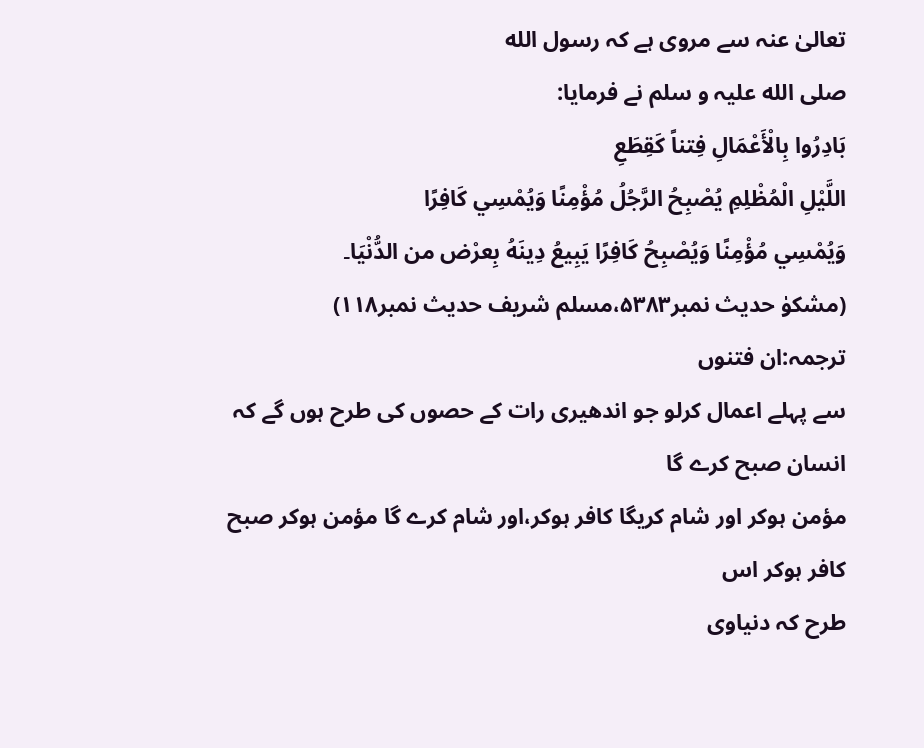تعالیٰ عنہ سے مروی ہے کہ رسول الله
صلی الله علیہ و سلم نے فرمایا:
بَادِرُوا بِالْأَعْمَالِ فِتناً كَقِطَعِ
اللَّيْلِ الْمُظْلِمِ يُصْبِحُ الرَّجُلُ مُؤْمِنًا وَيُمْسِي كَافِرًا
وَيُمْسِي مُؤْمِنًا وَيُصْبِحُ كَافِرًا يَبِيعُ دِينَهُ بِعرْض من الدُّنْيَا۔
(مشکوٰ حدیث نمبر۵۳۸۳،مسلم شریف حدیث نمبر۱۱۸)
ترجمہ:ان فتنوں
سے پہلے اعمال کرلو جو اندھیری رات کے حصوں کی طرح ہوں گے کہ انسان صبح کرے گا
مؤمن ہوکر اور شام کریگا کافر ہوکر،اور شام کرے گا مؤمن ہوکر صبح کافر ہوکر اس
طرح کہ دنیاوی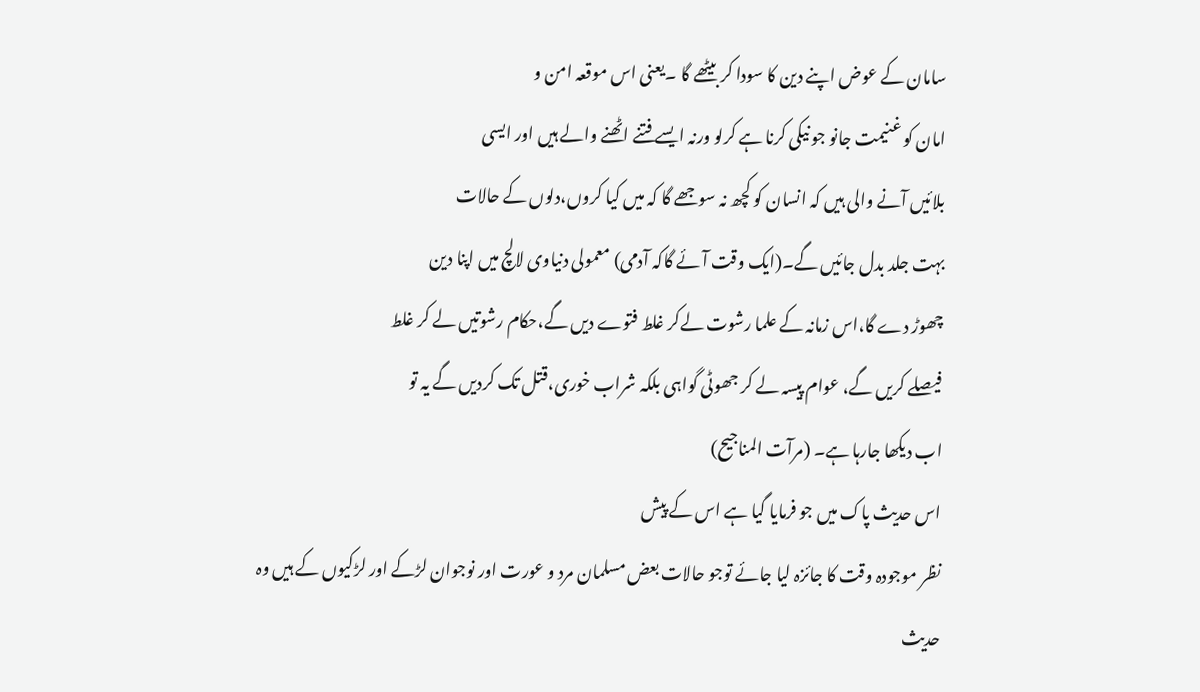سامان کے عوض اپنے دین کا سودا کر بیٹھے گا ۔یعنی اس موقعہ امن و
امان کو غنیمت جانو جو نیکی کرنا ہے کرلو ورنہ ایسے فتنے اٹھنے والے ہیں اور ایسی
بلائیں آنے والی ہیں کہ انسان کو کچھ نہ سوجھے گا کہ میں کیا کروں،دلوں کے حالات
بہت جلد بدل جائیں گے۔(ایک وقت آئے گاکہ آدمی) معمولی دنیاوی لالچ میں اپنا دین
چھوڑ دے گا،اس زمانہ کے علما رشوت لےکر غلط فتوے دیں گے،حکام رشوتیں لے کر غلط
فیصلے کریں گے، عوام پیسہ لے کر جھوٹی گواہی بلکہ شراب خوری،قتل تک کردیں گے یہ تو
اب دیکھا جارہا ہے۔ (مرآت المناجیح)
اس حدیث پاک میں جو فرمایا گیا ہے اس کے پیش
نظر موجودہ وقت کا جائزہ لیا جائے توجو حالات بعض مسلمان مرد و عورت اور نوجوان لڑکے اور لڑکیوں کے ہیں وہ
حدیث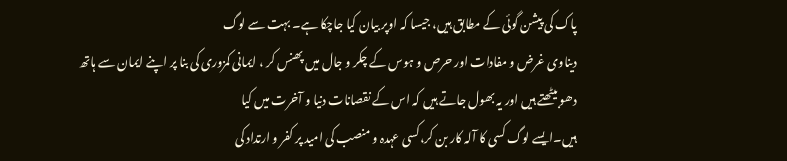پاک کی پیشن گوئی کے مطابق ہیں، جیسا کہ اوپر بیان کیا جاچکا ہے۔ بہت سے لوگ
دیناوی غرض و مفادات اور حرص و ہوس کے چکر و جال میں پھنس کر ، ایمانی کمزوری کی بنا پر اپنے ایمان سے ہاتھ
دھو بیٹھتے ہیں اور یہ بھول جاتے ہیں کہ اس کے نقصانات دنیا و آخرت میں کیا
ہیں۔ایسے لوگ کسی کا آلہ کار بن کر،کسی عہدہ و منصب کی امید پر کفر و ارتداد کی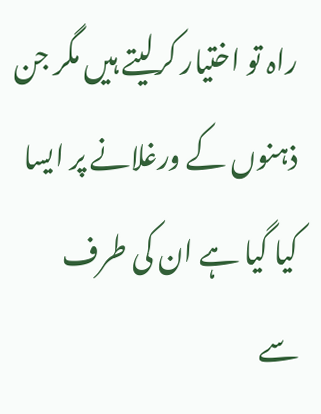راہ تو اختیار کرلیتے ہیں مگر جن ذہنوں کے ورغلانے پر ایسا کیا گیا ہے ان کی طرف
سے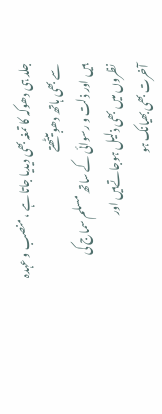جلد ہی دھوکہ کا تمغہ بھی دیدیا جاتا ہے ، منصب و عہدہ سے بھی ہاتھ دھوبیٹھتے
ہیں اور ذلت و رسوائی کے ساتھ مسلم سماج کی نظروں میں بھی ذلیل ہوجاتےہیں اور
آخرت بھی بھیانک ہو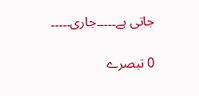جاتی ہے۔۔۔۔۔جاری۔۔۔۔۔

0 تبصرے